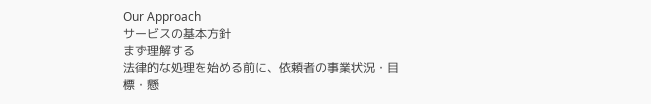Our Approach
サービスの基本方針
まず理解する
法律的な処理を始める前に、依頼者の事業状況・目標・懸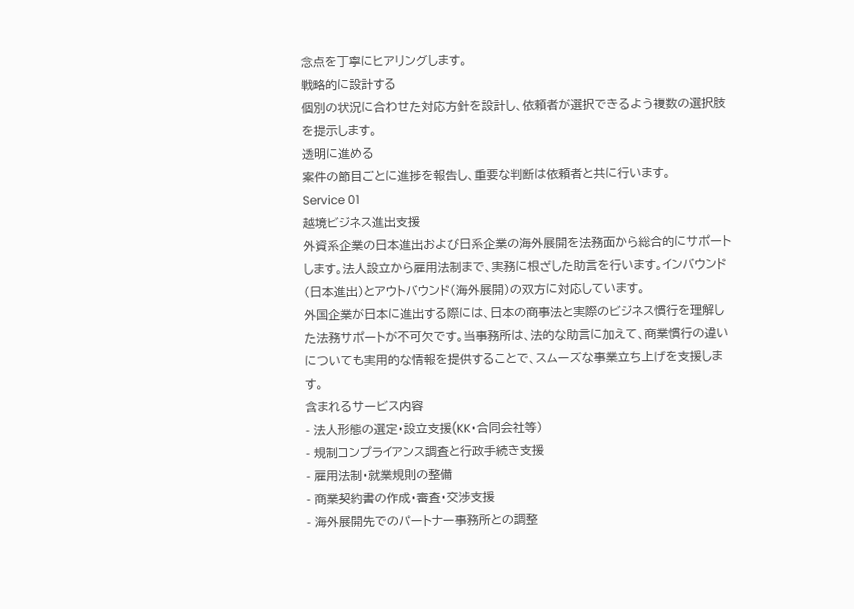念点を丁寧にヒアリングします。
戦略的に設計する
個別の状況に合わせた対応方針を設計し、依頼者が選択できるよう複数の選択肢を提示します。
透明に進める
案件の節目ごとに進捗を報告し、重要な判断は依頼者と共に行います。
Service 01
越境ビジネス進出支援
外資系企業の日本進出および日系企業の海外展開を法務面から総合的にサポートします。法人設立から雇用法制まで、実務に根ざした助言を行います。インバウンド(日本進出)とアウトバウンド(海外展開)の双方に対応しています。
外国企業が日本に進出する際には、日本の商事法と実際のビジネス慣行を理解した法務サポートが不可欠です。当事務所は、法的な助言に加えて、商業慣行の違いについても実用的な情報を提供することで、スムーズな事業立ち上げを支援します。
含まれるサービス内容
- 法人形態の選定・設立支援(KK・合同会社等)
- 規制コンプライアンス調査と行政手続き支援
- 雇用法制・就業規則の整備
- 商業契約書の作成・審査・交渉支援
- 海外展開先でのパートナー事務所との調整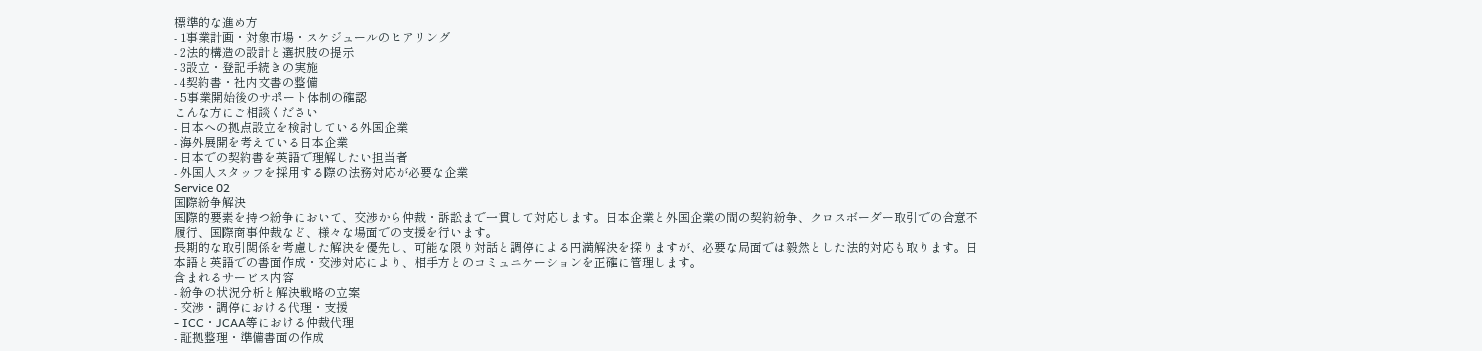標準的な進め方
- 1事業計画・対象市場・スケジュールのヒアリング
- 2法的構造の設計と選択肢の提示
- 3設立・登記手続きの実施
- 4契約書・社内文書の整備
- 5事業開始後のサポート体制の確認
こんな方にご相談ください
- 日本への拠点設立を検討している外国企業
- 海外展開を考えている日本企業
- 日本での契約書を英語で理解したい担当者
- 外国人スタッフを採用する際の法務対応が必要な企業
Service 02
国際紛争解決
国際的要素を持つ紛争において、交渉から仲裁・訴訟まで一貫して対応します。日本企業と外国企業の間の契約紛争、クロスボーダー取引での合意不履行、国際商事仲裁など、様々な場面での支援を行います。
長期的な取引関係を考慮した解決を優先し、可能な限り対話と調停による円満解決を探りますが、必要な局面では毅然とした法的対応も取ります。日本語と英語での書面作成・交渉対応により、相手方とのコミュニケーションを正確に管理します。
含まれるサービス内容
- 紛争の状況分析と解決戦略の立案
- 交渉・調停における代理・支援
- ICC・JCAA等における仲裁代理
- 証拠整理・準備書面の作成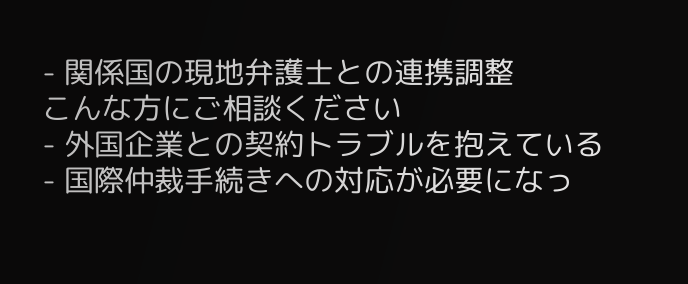- 関係国の現地弁護士との連携調整
こんな方にご相談ください
- 外国企業との契約トラブルを抱えている
- 国際仲裁手続きへの対応が必要になっ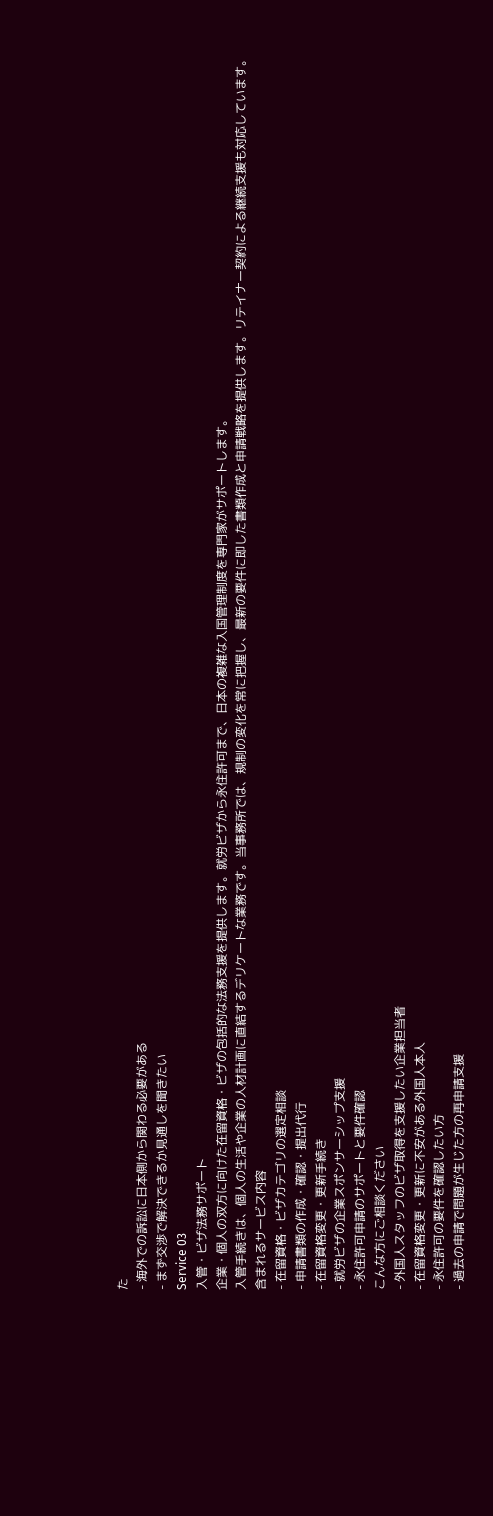た
- 海外での訴訟に日本側から関わる必要がある
- まず交渉で解決できるか見通しを聞きたい
Service 03
入管・ビザ法務サポート
企業・個人の双方に向けた在留資格・ビザの包括的な法務支援を提供します。就労ビザから永住許可まで、日本の複雑な入国管理制度を専門家がサポートします。
入管手続きは、個人の生活や企業の人材計画に直結するデリケートな業務です。当事務所では、規制の変化を常に把握し、最新の要件に即した書類作成と申請戦略を提供します。リテイナー契約による継続支援も対応しています。
含まれるサービス内容
- 在留資格・ビザカテゴリの選定相談
- 申請書類の作成・確認・提出代行
- 在留資格変更・更新手続き
- 就労ビザの企業スポンサーシップ支援
- 永住許可申請のサポートと要件確認
こんな方にご相談ください
- 外国人スタッフのビザ取得を支援したい企業担当者
- 在留資格変更・更新に不安がある外国人本人
- 永住許可の要件を確認したい方
- 過去の申請で問題が生じた方の再申請支援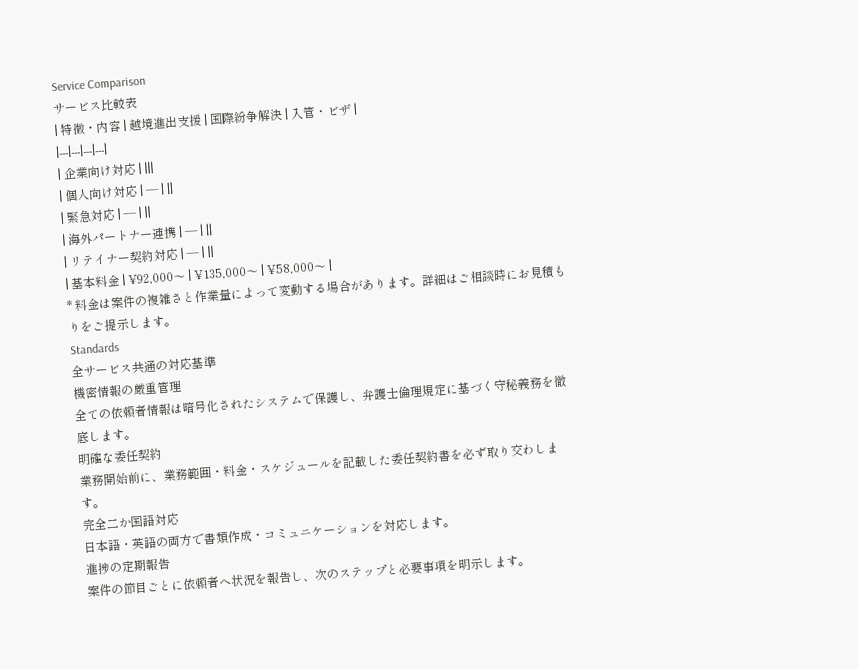Service Comparison
サービス比較表
| 特徴・内容 | 越境進出支援 | 国際紛争解決 | 入管・ビザ |
|---|---|---|---|
| 企業向け対応 | |||
| 個人向け対応 | — | ||
| 緊急対応 | — | ||
| 海外パートナー連携 | — | ||
| リテイナー契約対応 | — | ||
| 基本料金 | ¥92,000〜 | ¥135,000〜 | ¥58,000〜 |
* 料金は案件の複雑さと作業量によって変動する場合があります。詳細はご相談時にお見積もりをご提示します。
Standards
全サービス共通の対応基準
機密情報の厳重管理
全ての依頼者情報は暗号化されたシステムで保護し、弁護士倫理規定に基づく守秘義務を徹底します。
明確な委任契約
業務開始前に、業務範囲・料金・スケジュールを記載した委任契約書を必ず取り交わします。
完全二か国語対応
日本語・英語の両方で書類作成・コミュニケーションを対応します。
進捗の定期報告
案件の節目ごとに依頼者へ状況を報告し、次のステップと必要事項を明示します。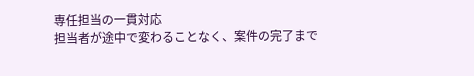専任担当の一貫対応
担当者が途中で変わることなく、案件の完了まで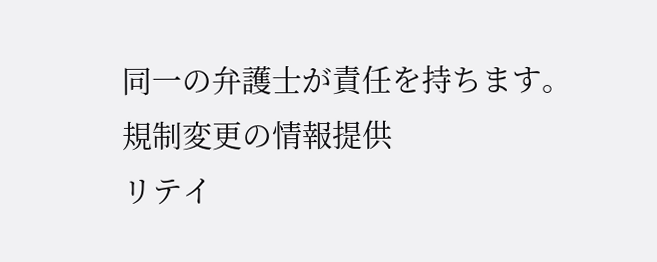同一の弁護士が責任を持ちます。
規制変更の情報提供
リテイ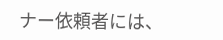ナー依頼者には、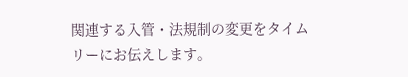関連する入管・法規制の変更をタイムリーにお伝えします。